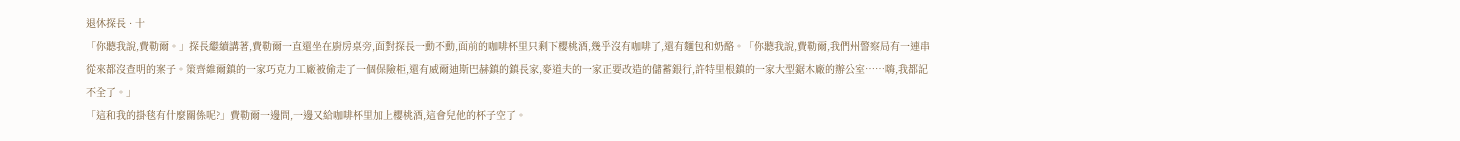退休探長 · 十
「你聽我說,費勒爾。」探長繼續講著,費勒爾一直還坐在廚房桌旁,面對探長一動不動,面前的咖啡杯里只剩下櫻桃酒,幾乎沒有咖啡了,還有麵包和奶酪。「你聽我說,費勒爾,我們州警察局有一連串從來都沒查明的案子。策齊維爾鎮的一家巧克力工廠被偷走了一個保險柜,還有威爾迪斯巴赫鎮的鎮長家,麥道夫的一家正要改造的儲蓄銀行,許特里根鎮的一家大型鋸木廠的辦公室……嗨,我都記不全了。」
「這和我的掛毯有什麼關係呢?」費勒爾一邊問,一邊又給咖啡杯里加上櫻桃酒,這會兒他的杯子空了。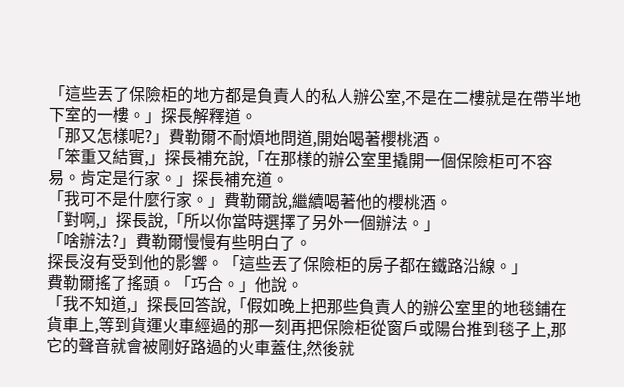「這些丟了保險柜的地方都是負責人的私人辦公室,不是在二樓就是在帶半地下室的一樓。」探長解釋道。
「那又怎樣呢?」費勒爾不耐煩地問道,開始喝著櫻桃酒。
「笨重又結實,」探長補充說,「在那樣的辦公室里撬開一個保險柜可不容易。肯定是行家。」探長補充道。
「我可不是什麼行家。」費勒爾說,繼續喝著他的櫻桃酒。
「對啊,」探長說,「所以你當時選擇了另外一個辦法。」
「啥辦法?」費勒爾慢慢有些明白了。
探長沒有受到他的影響。「這些丟了保險柜的房子都在鐵路沿線。」
費勒爾搖了搖頭。「巧合。」他說。
「我不知道,」探長回答說,「假如晚上把那些負責人的辦公室里的地毯鋪在貨車上,等到貨運火車經過的那一刻再把保險柜從窗戶或陽台推到毯子上,那它的聲音就會被剛好路過的火車蓋住,然後就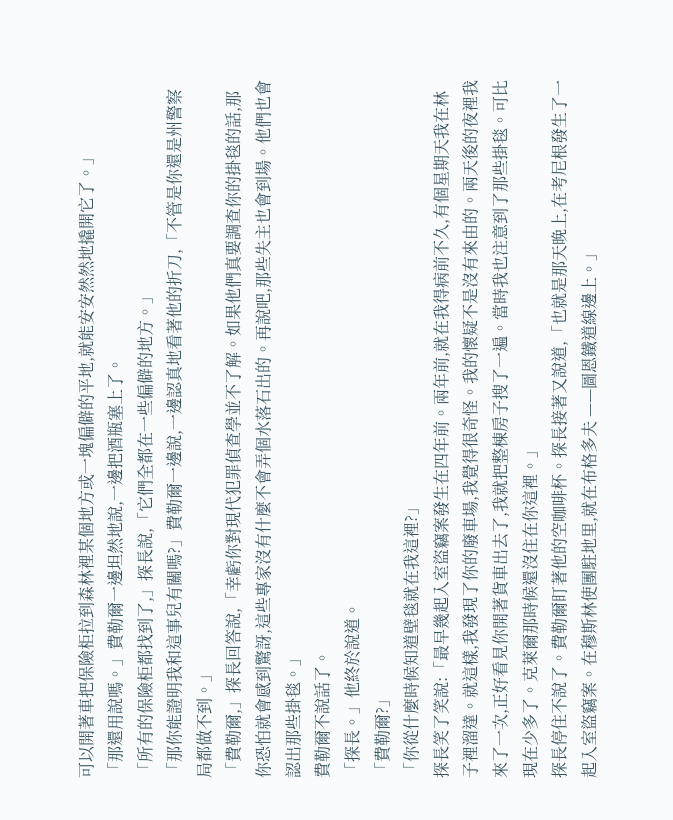可以開著車把保險柜拉到森林裡某個地方或一塊偏僻的平地,就能安安然然地撬開它了。」
「那還用說嗎。」費勒爾一邊坦然地說,一邊把酒瓶塞上了。
「所有的保險柜都找到了,」探長說,「它們全都在一些偏僻的地方。」
「那你能證明我和這事兒有關嗎?」費勒爾一邊說,一邊認真地看著他的折刀,「不管是你還是州警察局都做不到。」
「費勒爾,」探長回答說,「幸虧你對現代犯罪偵查學並不了解。如果他們真要調查你的掛毯的話,那你恐怕就會感到驚訝,這些專家沒有什麼不會弄個水落石出的。再說吧,那些失主也會到場。他們也會認出那些掛毯。」
費勒爾不說話了。
「探長。」他終於說道。
「費勒爾?」
「你從什麼時候知道壁毯就在我這裡?」
探長笑了笑說:「最早幾起入室盜竊案發生在四年前。兩年前,就在我得病前不久,有個星期天我在林子裡溜達。就這樣,我發現了你的廢車場,我覺得很奇怪。我的懷疑不是沒有來由的。兩天後的夜裡我來了一次,正好看見你開著貨車出去了,我就把整棟房子搜了一遍。當時我也注意到了那些掛毯。可比現在少多了。克萊爾那時候還沒住在你這裡。」
探長停住不說了。費勒爾盯著他的空咖啡杯。探長接著又說道,「也就是那天晚上,在考尼根發生了一起入室盜竊案。在穆斯林使團駐地里,就在布格多夫 ——圖恩鐵道線邊上。」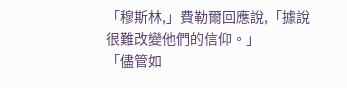「穆斯林,」費勒爾回應說,「據說很難改變他們的信仰。」
「儘管如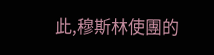此,穆斯林使團的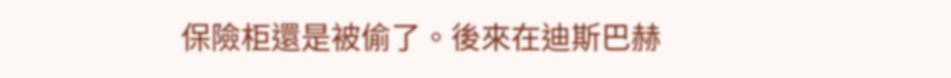保險柜還是被偷了。後來在迪斯巴赫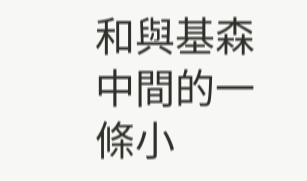和與基森中間的一條小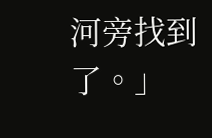河旁找到了。」